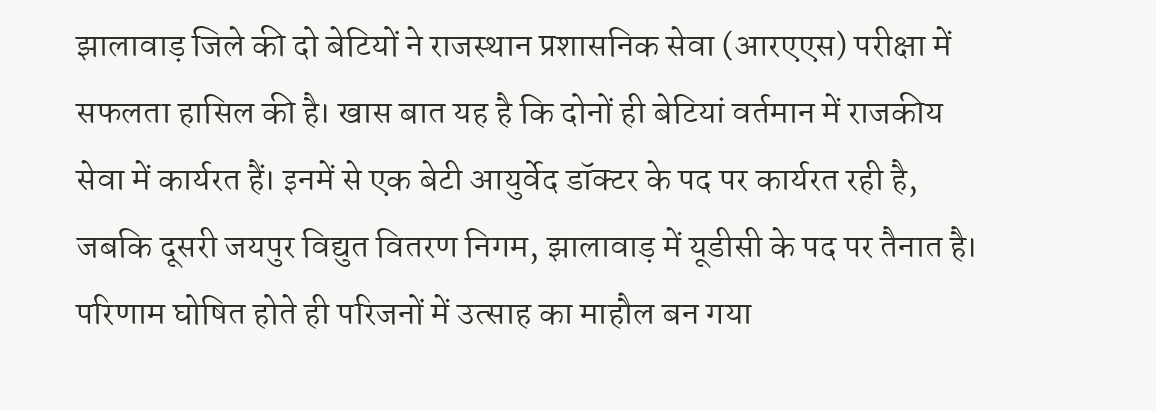झालावाड़ जिले की दो बेटियों ने राजस्थान प्रशासनिक सेवा (आरएएस) परीक्षा में सफलता हासिल की है। खास बात यह है कि दोनों ही बेटियां वर्तमान में राजकीय सेवा में कार्यरत हैं। इनमें से एक बेटी आयुर्वेद डॉक्टर के पद पर कार्यरत रही है, जबकि दूसरी जयपुर विद्युत वितरण निगम, झालावाड़ में यूडीसी के पद पर तैनात है। परिणाम घोषित होते ही परिजनों में उत्साह का माहौल बन गया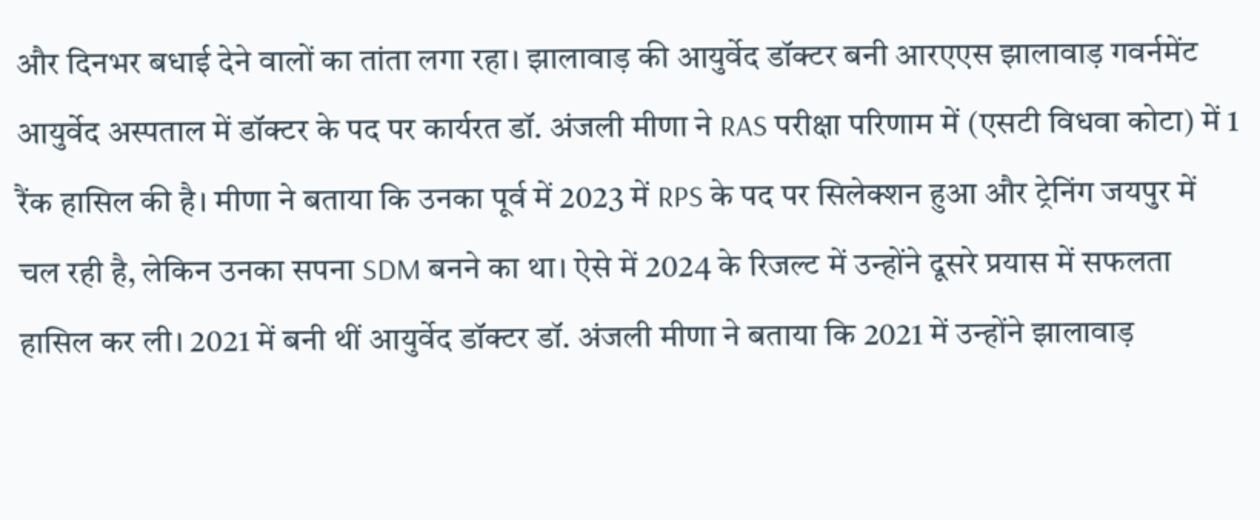और दिनभर बधाई देने वालों का तांता लगा रहा। झालावाड़ की आयुर्वेद डॉक्टर बनी आरएएस झालावाड़ गवर्नमेंट आयुर्वेद अस्पताल में डॉक्टर के पद पर कार्यरत डॉ. अंजली मीणा ने RAS परीक्षा परिणाम में (एसटी विधवा कोटा) में 1 रैंक हासिल की है। मीणा ने बताया कि उनका पूर्व में 2023 में RPS के पद पर सिलेक्शन हुआ और ट्रेनिंग जयपुर में चल रही है, लेकिन उनका सपना SDM बनने का था। ऐसे में 2024 के रिजल्ट में उन्होंने दूसरे प्रयास में सफलता हासिल कर ली। 2021 में बनी थीं आयुर्वेद डॉक्टर डॉ. अंजली मीणा ने बताया कि 2021 में उन्होंने झालावाड़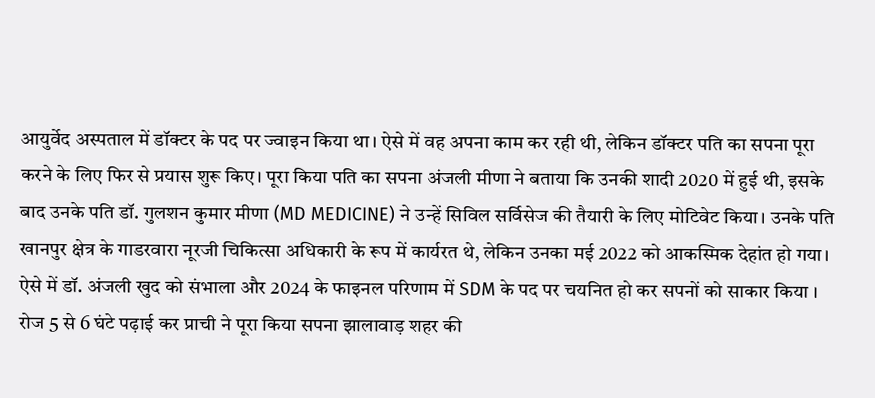आयुर्वेद अस्पताल में डॉक्टर के पद पर ज्वाइन किया था। ऐसे में वह अपना काम कर रही थी, लेकिन डॉक्टर पति का सपना पूरा करने के लिए फिर से प्रयास शुरू किए। पूरा किया पति का सपना अंजली मीणा ने बताया कि उनकी शादी 2020 में हुई थी, इसके बाद उनके पति डॉ. गुलशन कुमार मीणा (MD MEDICINE) ने उन्हें सिविल सर्विसेज की तैयारी के लिए मोटिवेट किया। उनके पति खानपुर क्षेत्र के गाडरवारा नूरजी चिकित्सा अधिकारी के रूप में कार्यरत थे, लेकिन उनका मई 2022 को आकस्मिक देहांत हो गया। ऐसे में डॉ. अंजली खुद को संभाला और 2024 के फाइनल परिणाम में SDM के पद पर चयनित हो कर सपनों को साकार किया । रोज 5 से 6 घंटे पढ़ाई कर प्राची ने पूरा किया सपना झालावाड़ शहर की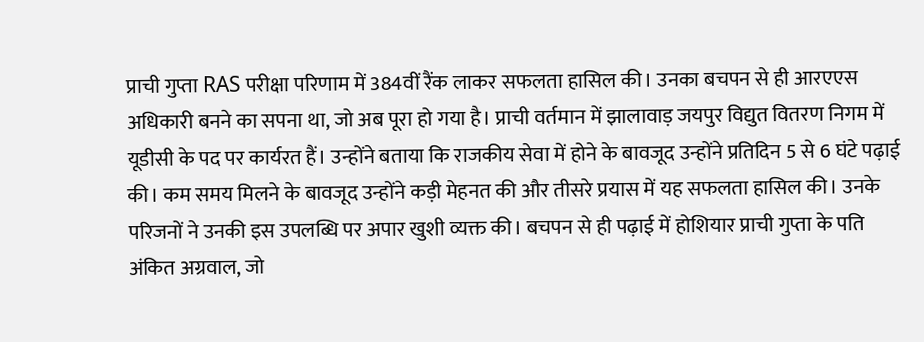प्राची गुप्ता RAS परीक्षा परिणाम में 384वीं रैंक लाकर सफलता हासिल की। उनका बचपन से ही आरएएस अधिकारी बनने का सपना था, जो अब पूरा हो गया है। प्राची वर्तमान में झालावाड़ जयपुर विद्युत वितरण निगम में यूडीसी के पद पर कार्यरत हैं। उन्होंने बताया कि राजकीय सेवा में होने के बावजूद उन्होंने प्रतिदिन 5 से 6 घंटे पढ़ाई की। कम समय मिलने के बावजूद उन्होंने कड़ी मेहनत की और तीसरे प्रयास में यह सफलता हासिल की। उनके परिजनों ने उनकी इस उपलब्धि पर अपार खुशी व्यक्त की। बचपन से ही पढ़ाई में होशियार प्राची गुप्ता के पति अंकित अग्रवाल, जो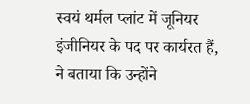स्वयं थर्मल प्लांट में जूनियर इंजीनियर के पद पर कार्यरत हैं, ने बताया कि उन्होंने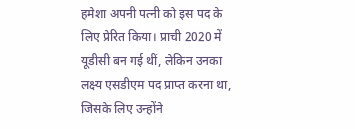हमेशा अपनी पत्नी को इस पद के लिए प्रेरित किया। प्राची 2020 में यूडीसी बन गई थीं, लेकिन उनका लक्ष्य एसडीएम पद प्राप्त करना था, जिसके लिए उन्होंने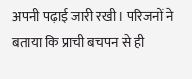अपनी पढ़ाई जारी रखी। परिजनों ने बताया कि प्राची बचपन से ही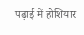पढ़ाई में होशियार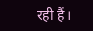रही हैं।